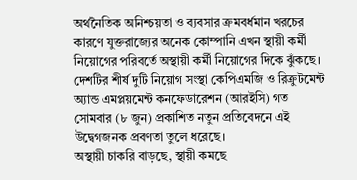অর্থনৈতিক অনিশ্চয়তা ও ব্যবসার ক্রমবর্ধমান খরচের কারণে যুক্তরাজ্যের অনেক কোম্পানি এখন স্থায়ী কর্মী নিয়োগের পরিবর্তে অস্থায়ী কর্মী নিয়োগের দিকে ঝুঁকছে। দেশটির শীর্ষ দুটি নিয়োগ সংস্থা কেপিএমজি ও রিক্রুটমেন্ট অ্যান্ড এমপ্লয়মেন্ট কনফেডারেশন (আরইসি) গত সোমবার (৮ জুন) প্রকাশিত নতুন প্রতিবেদনে এই উদ্বেগজনক প্রবণতা তুলে ধরেছে।
অস্থায়ী চাকরি বাড়ছে, স্থায়ী কমছে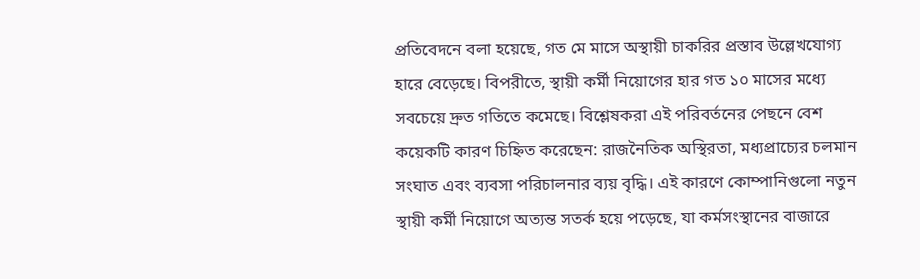প্রতিবেদনে বলা হয়েছে, গত মে মাসে অস্থায়ী চাকরির প্রস্তাব উল্লেখযোগ্য হারে বেড়েছে। বিপরীতে, স্থায়ী কর্মী নিয়োগের হার গত ১০ মাসের মধ্যে সবচেয়ে দ্রুত গতিতে কমেছে। বিশ্লেষকরা এই পরিবর্তনের পেছনে বেশ কয়েকটি কারণ চিহ্নিত করেছেন: রাজনৈতিক অস্থিরতা, মধ্যপ্রাচ্যের চলমান সংঘাত এবং ব্যবসা পরিচালনার ব্যয় বৃদ্ধি। এই কারণে কোম্পানিগুলো নতুন স্থায়ী কর্মী নিয়োগে অত্যন্ত সতর্ক হয়ে পড়েছে, যা কর্মসংস্থানের বাজারে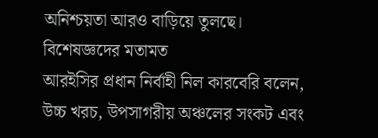অনিশ্চয়তা আরও বাড়িয়ে তুলছে।
বিশেষজ্ঞদের মতামত
আরইসির প্রধান নির্বাহী নিল কারবেরি বলেন, উচ্চ খরচ, উপসাগরীয় অঞ্চলের সংকট এবং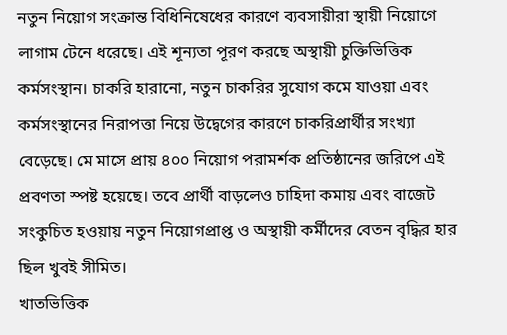নতুন নিয়োগ সংক্রান্ত বিধিনিষেধের কারণে ব্যবসায়ীরা স্থায়ী নিয়োগে লাগাম টেনে ধরেছে। এই শূন্যতা পূরণ করছে অস্থায়ী চুক্তিভিত্তিক কর্মসংস্থান। চাকরি হারানো, নতুন চাকরির সুযোগ কমে যাওয়া এবং কর্মসংস্থানের নিরাপত্তা নিয়ে উদ্বেগের কারণে চাকরিপ্রার্থীর সংখ্যা বেড়েছে। মে মাসে প্রায় ৪০০ নিয়োগ পরামর্শক প্রতিষ্ঠানের জরিপে এই প্রবণতা স্পষ্ট হয়েছে। তবে প্রার্থী বাড়লেও চাহিদা কমায় এবং বাজেট সংকুচিত হওয়ায় নতুন নিয়োগপ্রাপ্ত ও অস্থায়ী কর্মীদের বেতন বৃদ্ধির হার ছিল খুবই সীমিত।
খাতভিত্তিক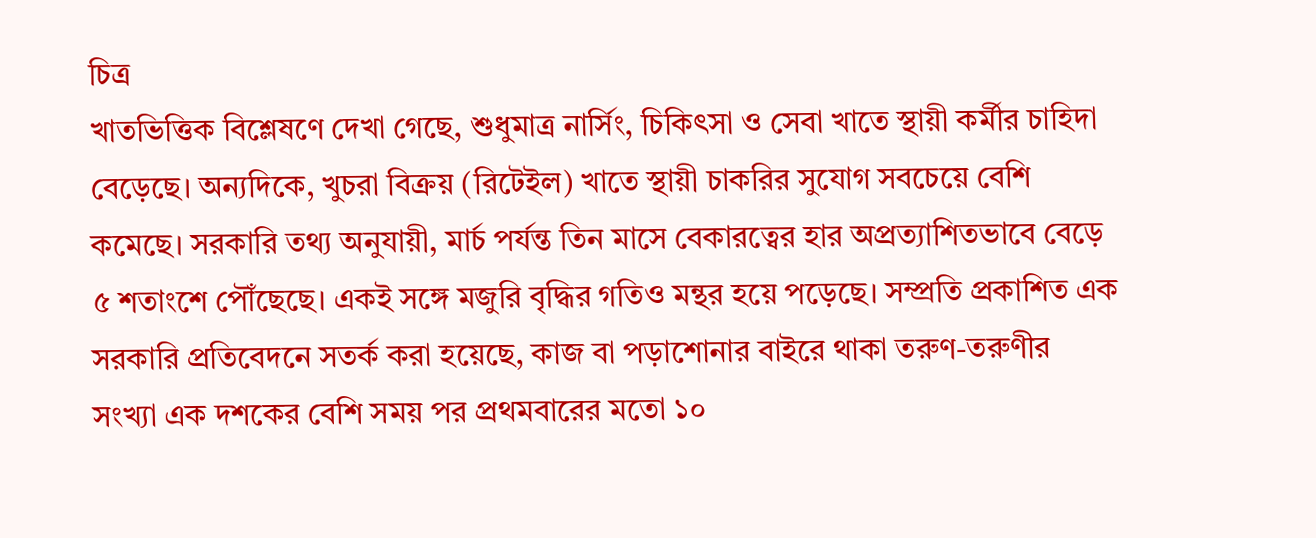চিত্র
খাতভিত্তিক বিশ্লেষণে দেখা গেছে, শুধুমাত্র নার্সিং, চিকিৎসা ও সেবা খাতে স্থায়ী কর্মীর চাহিদা বেড়েছে। অন্যদিকে, খুচরা বিক্রয় (রিটেইল) খাতে স্থায়ী চাকরির সুযোগ সবচেয়ে বেশি কমেছে। সরকারি তথ্য অনুযায়ী, মার্চ পর্যন্ত তিন মাসে বেকারত্বের হার অপ্রত্যাশিতভাবে বেড়ে ৫ শতাংশে পৌঁছেছে। একই সঙ্গে মজুরি বৃদ্ধির গতিও মন্থর হয়ে পড়েছে। সম্প্রতি প্রকাশিত এক সরকারি প্রতিবেদনে সতর্ক করা হয়েছে, কাজ বা পড়াশোনার বাইরে থাকা তরুণ-তরুণীর সংখ্যা এক দশকের বেশি সময় পর প্রথমবারের মতো ১০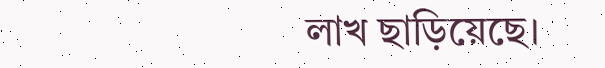লাখ ছাড়িয়েছে।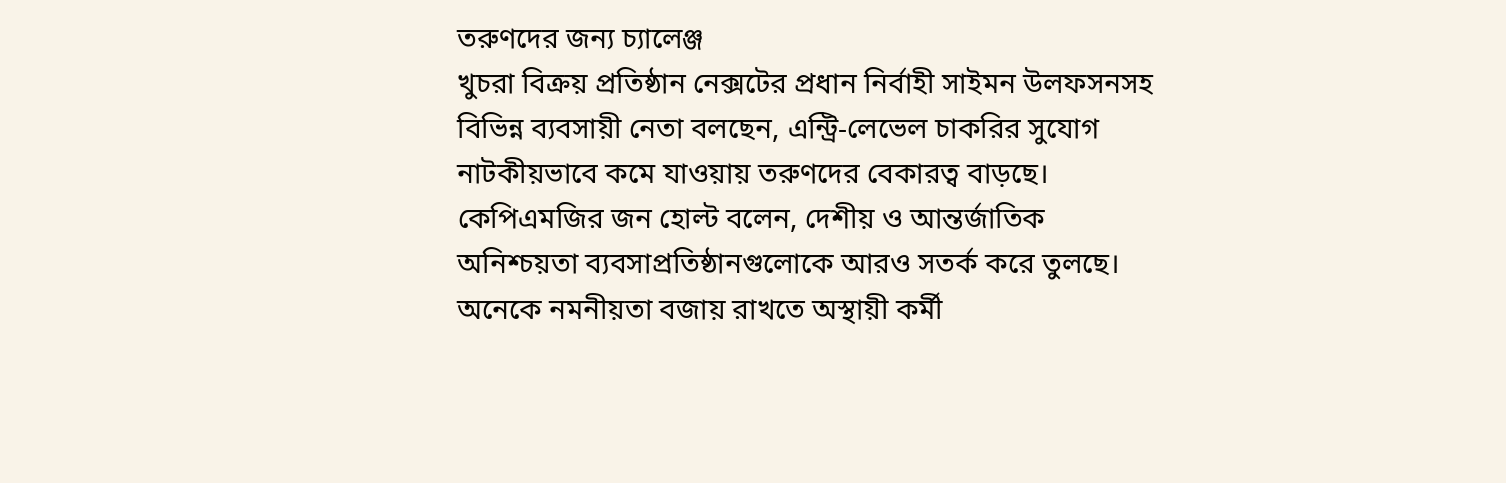তরুণদের জন্য চ্যালেঞ্জ
খুচরা বিক্রয় প্রতিষ্ঠান নেক্সটের প্রধান নির্বাহী সাইমন উলফসনসহ বিভিন্ন ব্যবসায়ী নেতা বলছেন, এন্ট্রি-লেভেল চাকরির সুযোগ নাটকীয়ভাবে কমে যাওয়ায় তরুণদের বেকারত্ব বাড়ছে। কেপিএমজির জন হোল্ট বলেন, দেশীয় ও আন্তর্জাতিক অনিশ্চয়তা ব্যবসাপ্রতিষ্ঠানগুলোকে আরও সতর্ক করে তুলছে। অনেকে নমনীয়তা বজায় রাখতে অস্থায়ী কর্মী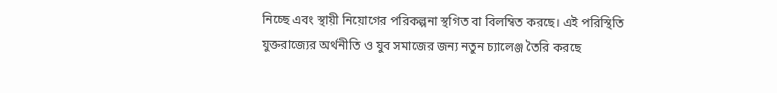নিচ্ছে এবং স্থায়ী নিয়োগের পরিকল্পনা স্থগিত বা বিলম্বিত করছে। এই পরিস্থিতি যুক্তরাজ্যের অর্থনীতি ও যুব সমাজের জন্য নতুন চ্যালেঞ্জ তৈরি করছে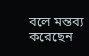বলে মন্তব্য করেছেন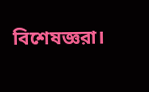বিশেষজ্ঞরা।